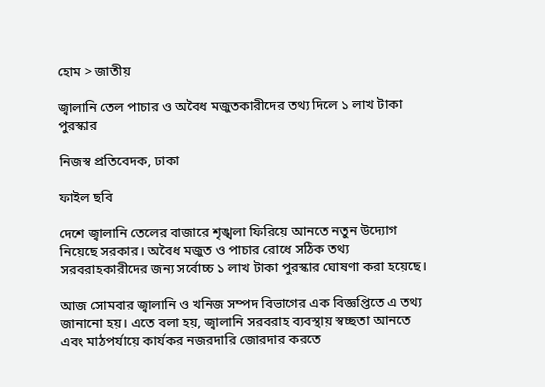হোম > জাতীয়

জ্বালানি তেল পাচার ও অবৈধ মজুতকারীদের তথ্য দিলে ১ লাখ টাকা পুরস্কার

নিজস্ব প্রতিবেদক, ঢাকা

ফাইল ছবি

দেশে জ্বালানি তেলের বাজারে শৃঙ্খলা ফিরিয়ে আনতে নতুন উদ্যোগ নিয়েছে সরকার। অবৈধ মজুত ও পাচার রোধে সঠিক তথ্য সরবরাহকারীদের জন্য সর্বোচ্চ ১ লাখ টাকা পুরস্কার ঘোষণা করা হয়েছে।

আজ সোমবার জ্বালানি ও খনিজ সম্পদ বিভাগের এক বিজ্ঞপ্তিতে এ তথ্য জানানো হয়। এতে বলা হয়, জ্বালানি সরবরাহ ব্যবস্থায় স্বচ্ছতা আনতে এবং মাঠপর্যায়ে কার্যকর নজরদারি জোরদার করতে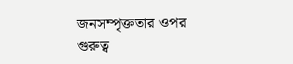জনসম্পৃক্ততার ওপর গুরুত্ব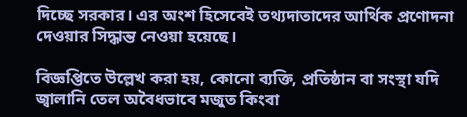দিচ্ছে সরকার। এর অংশ হিসেবেই তথ্যদাতাদের আর্থিক প্রণোদনা দেওয়ার সিদ্ধান্ত নেওয়া হয়েছে।

বিজ্ঞপ্তিতে উল্লেখ করা হয়, কোনো ব্যক্তি, প্রতিষ্ঠান বা সংস্থা যদি জ্বালানি তেল অবৈধভাবে মজুত কিংবা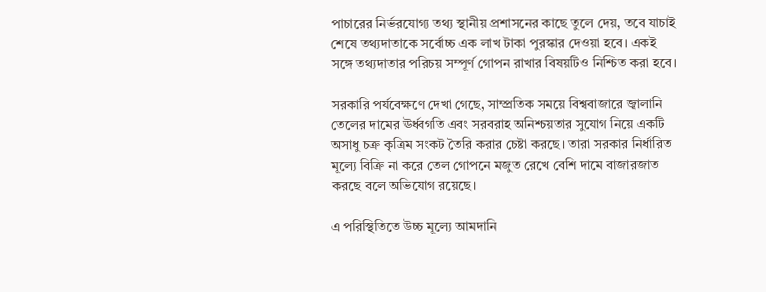পাচারের নির্ভরযোগ্য তথ্য স্থানীয় প্রশাসনের কাছে তুলে দেয়, তবে যাচাই শেষে তথ্যদাতাকে সর্বোচ্চ এক লাখ টাকা পুরস্কার দেওয়া হবে। একই সঙ্গে তথ্যদাতার পরিচয় সম্পূর্ণ গোপন রাখার বিষয়টিও নিশ্চিত করা হবে।

সরকারি পর্যবেক্ষণে দেখা গেছে, সাম্প্রতিক সময়ে বিশ্ববাজারে জ্বালানি তেলের দামের ঊর্ধ্বগতি এবং সরবরাহ অনিশ্চয়তার সুযোগ নিয়ে একটি অসাধু চক্র কৃত্রিম সংকট তৈরি করার চেষ্টা করছে। তারা সরকার নির্ধারিত মূল্যে বিক্রি না করে তেল গোপনে মজুত রেখে বেশি দামে বাজারজাত করছে বলে অভিযোগ রয়েছে।

এ পরিস্থিতিতে উচ্চ মূল্যে আমদানি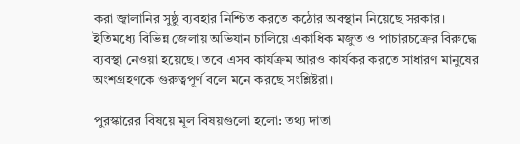করা জ্বালানির সুষ্ঠু ব্যবহার নিশ্চিত করতে কঠোর অবস্থান নিয়েছে সরকার। ইতিমধ্যে বিভিন্ন জেলায় অভিযান চালিয়ে একাধিক মজুত ও পাচারচক্রের বিরুদ্ধে ব্যবস্থা নেওয়া হয়েছে। তবে এসব কার্যক্রম আরও কার্যকর করতে সাধারণ মানুষের অংশগ্রহণকে গুরুত্বপূর্ণ বলে মনে করছে সংশ্লিষ্টরা।

পুরস্কারের বিষয়ে মূল বিষয়গুলো হলো: তথ্য দাতা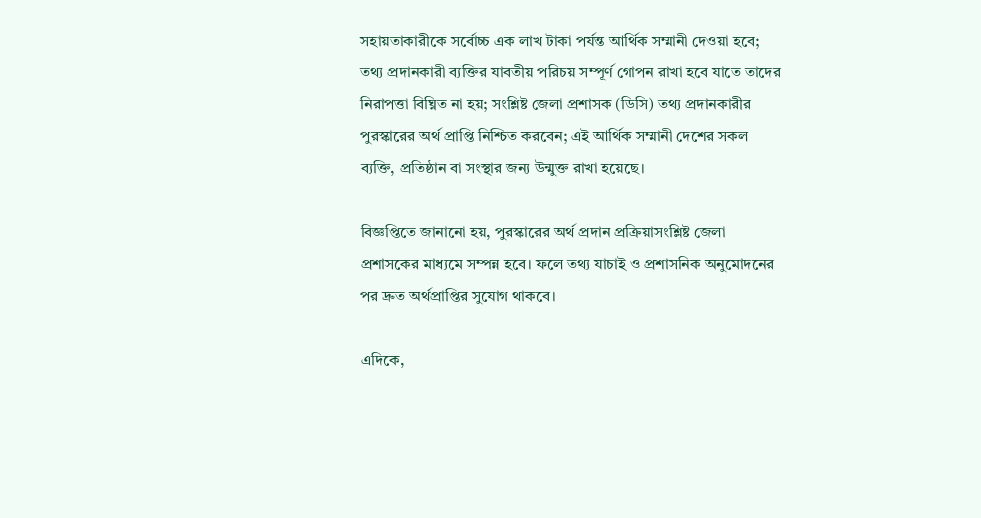সহায়তাকারীকে সর্বোচ্চ এক লাখ টাকা পর্যন্ত আর্থিক সম্মানী দেওয়া হবে; তথ্য প্রদানকারী ব্যক্তির যাবতীয় পরিচয় সম্পূর্ণ গোপন রাখা হবে যাতে তাদের নিরাপত্তা বিঘ্নিত না হয়; সংশ্লিষ্ট জেলা প্রশাসক (ডিসি) তথ্য প্রদানকারীর পুরস্কারের অর্থ প্রাপ্তি নিশ্চিত করবেন; এই আর্থিক সম্মানী দেশের সকল ব্যক্তি, প্রতিষ্ঠান বা সংস্থার জন্য উন্মুক্ত রাখা হয়েছে।

বিজ্ঞপ্তিতে জানানো হয়, পুরস্কারের অর্থ প্রদান প্রক্রিয়াসংশ্লিষ্ট জেলা প্রশাসকের মাধ্যমে সম্পন্ন হবে। ফলে তথ্য যাচাই ও প্রশাসনিক অনুমোদনের পর দ্রুত অর্থপ্রাপ্তির সুযোগ থাকবে।

এদিকে,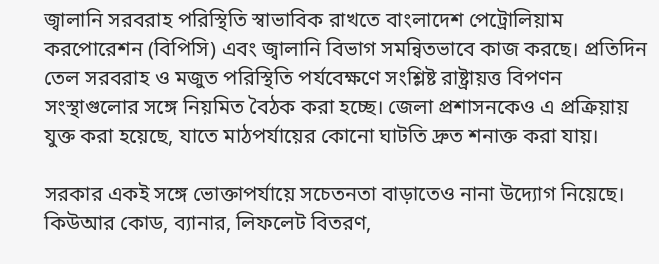জ্বালানি সরবরাহ পরিস্থিতি স্বাভাবিক রাখতে বাংলাদেশ পেট্রোলিয়াম করপোরেশন (বিপিসি) এবং জ্বালানি বিভাগ সমন্বিতভাবে কাজ করছে। প্রতিদিন তেল সরবরাহ ও মজুত পরিস্থিতি পর্যবেক্ষণে সংশ্লিষ্ট রাষ্ট্রায়ত্ত বিপণন সংস্থাগুলোর সঙ্গে নিয়মিত বৈঠক করা হচ্ছে। জেলা প্রশাসনকেও এ প্রক্রিয়ায় যুক্ত করা হয়েছে, যাতে মাঠপর্যায়ের কোনো ঘাটতি দ্রুত শনাক্ত করা যায়।

সরকার একই সঙ্গে ভোক্তাপর্যায়ে সচেতনতা বাড়াতেও নানা উদ্যোগ নিয়েছে। কিউআর কোড, ব্যানার, লিফলেট বিতরণ,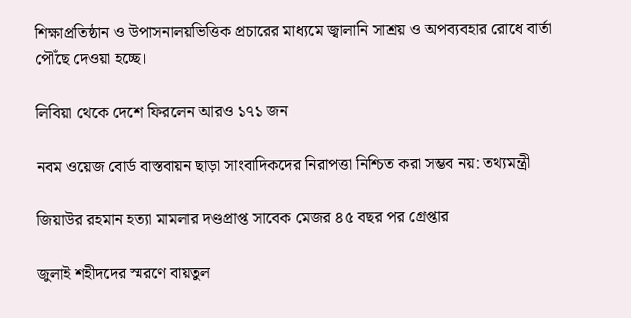শিক্ষাপ্রতিষ্ঠান ও উপাসনালয়ভিত্তিক প্রচারের মাধ্যমে জ্বালানি সাশ্রয় ও অপব্যবহার রোধে বার্তা পৌঁছে দেওয়া হচ্ছে।

লিবিয়া থেকে দেশে ফিরলেন আরও ১৭১ জন

নবম ওয়েজ বোর্ড বাস্তবায়ন ছাড়া সাংবাদিকদের নিরাপত্তা নিশ্চিত করা সম্ভব নয়: তথ্যমন্ত্রী

জিয়াউর রহমান হত্যা মামলার দণ্ডপ্রাপ্ত সাবেক মেজর ৪৫ বছর পর গ্রেপ্তার

জুলাই শহীদদের স্মরণে বায়তুল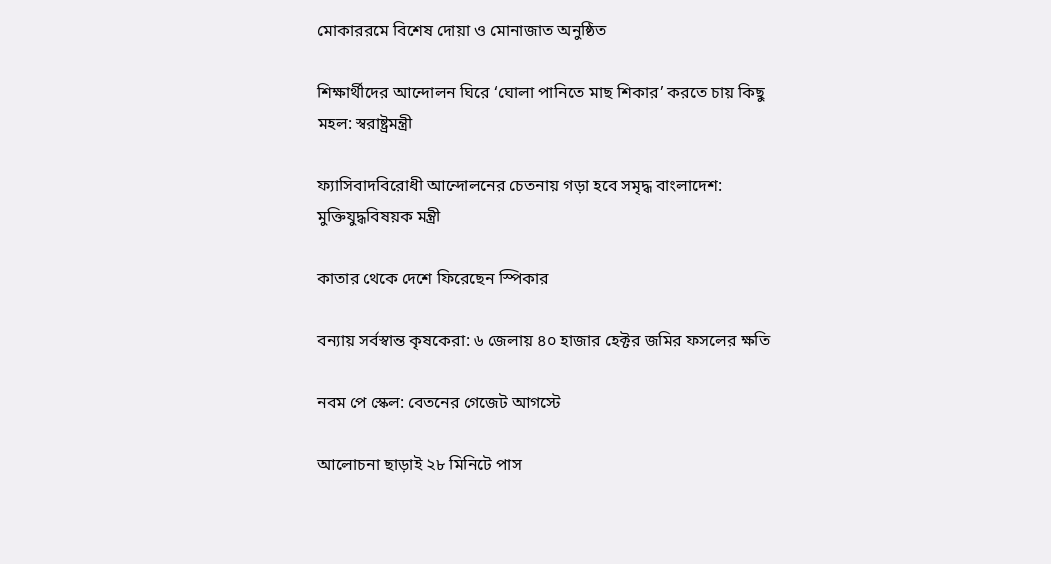মোকাররমে বিশেষ দোয়া ও মোনাজাত অনুষ্ঠিত

শিক্ষার্থীদের আন্দোলন ঘিরে ‘ঘোলা পানিতে মাছ শিকার’ করতে চায় কিছু মহল: স্বরাষ্ট্রমন্ত্রী

ফ্যাসিবাদবিরোধী আন্দোলনের চেতনায় গড়া হবে সমৃদ্ধ বাংলাদেশ: মুক্তিযুদ্ধবিষয়ক মন্ত্রী

কাতার থেকে দেশে ফিরেছেন স্পিকার

বন্যায় সর্বস্বান্ত কৃষকেরা: ৬ জেলায় ৪০ হাজার হেক্টর জমির ফসলের ক্ষতি

নবম পে স্কেল: বেতনের গেজেট আগস্টে

আলোচনা ছাড়াই ২৮ মিনিটে পাস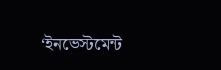‘ইনভেস্টমেন্ট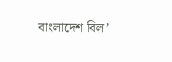বাংলাদেশ বিল’